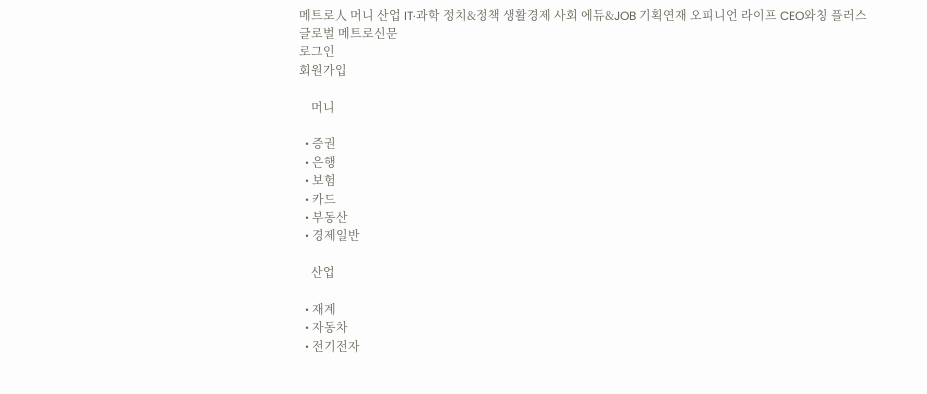메트로人 머니 산업 IT·과학 정치&정책 생활경제 사회 에듀&JOB 기획연재 오피니언 라이프 CEO와칭 플러스
글로벌 메트로신문
로그인
회원가입

    머니

  • 증권
  • 은행
  • 보험
  • 카드
  • 부동산
  • 경제일반

    산업

  • 재계
  • 자동차
  • 전기전자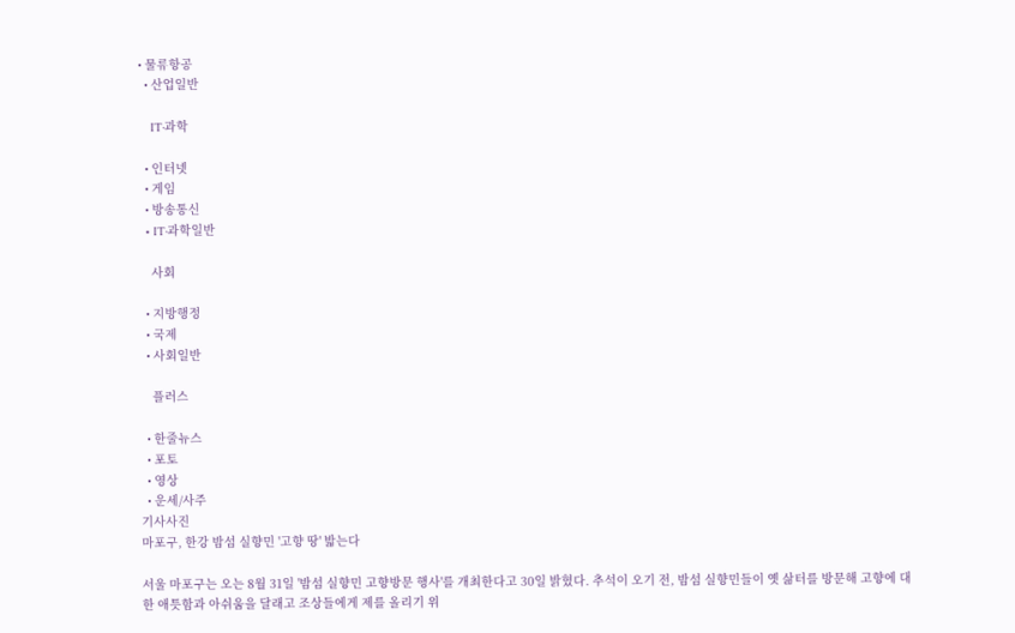• 물류항공
  • 산업일반

    IT·과학

  • 인터넷
  • 게임
  • 방송통신
  • IT·과학일반

    사회

  • 지방행정
  • 국제
  • 사회일반

    플러스

  • 한줄뉴스
  • 포토
  • 영상
  • 운세/사주
기사사진
마포구, 한강 밤섬 실향민 '고향 땅' 밟는다

서울 마포구는 오는 8월 31일 '밤섬 실향민 고향방문 행사'를 개최한다고 30일 밝혔다. 추석이 오기 전, 밤섬 실향민들이 옛 삶터를 방문해 고향에 대한 애틋함과 아쉬움을 달래고 조상들에게 제를 올리기 위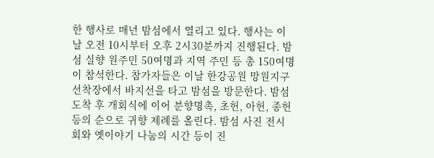한 행사로 매년 밤섬에서 열리고 있다. 행사는 이날 오전 10시부터 오후 2시30분까지 진행된다. 밤섬 실향 원주민 50여명과 지역 주민 등 총 150여명이 참석한다. 참가자들은 이날 한강공원 망원지구 선착장에서 바지선을 타고 밤섬을 방문한다. 밤섬 도착 후 개회식에 이어 분향명촉, 초헌, 아헌, 종헌 등의 순으로 귀향 제례를 올린다. 밤섬 사진 전시회와 옛이야기 나눔의 시간 등이 진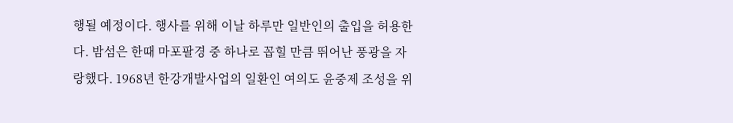행될 예정이다. 행사를 위해 이날 하루만 일반인의 출입을 허용한다. 밤섬은 한때 마포팔경 중 하나로 꼽힐 만큼 뛰어난 풍광을 자랑했다. 1968년 한강개발사업의 일환인 여의도 윤중제 조성을 위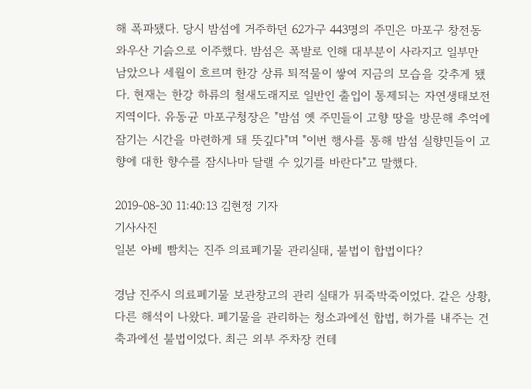해 폭파됐다. 당시 밤섬에 거주하던 62가구 443명의 주민은 마포구 창전동 와우산 기슭으로 이주했다. 밤섬은 폭발로 인해 대부분이 사라지고 일부만 남았으나 세월이 흐르며 한강 상류 퇴적물이 쌓여 지금의 모습을 갖추게 됐다. 현재는 한강 하류의 철새도래지로 일반인 출입이 통제되는 자연생태보전지역이다. 유동균 마포구청장은 "밤섬 옛 주민들이 고향 땅을 방문해 추억에 잠기는 시간을 마련하게 돼 뜻깊다"며 "이번 행사를 통해 밤섬 실향민들이 고향에 대한 향수를 잠시나마 달랠 수 있기를 바란다"고 말했다.

2019-08-30 11:40:13 김현정 기자
기사사진
일본 아베 빰치는 진주 의료폐기물 관리실태, 불법이 합법이다?

경남 진주시 의료폐기물 보관창고의 관리 실태가 뒤죽박죽이었다. 같은 상황, 다른 해석이 나왔다. 폐기물을 관리하는 청소과에선 합법, 허가를 내주는 건축과에선 불법이었다. 최근 외부 주차장 컨테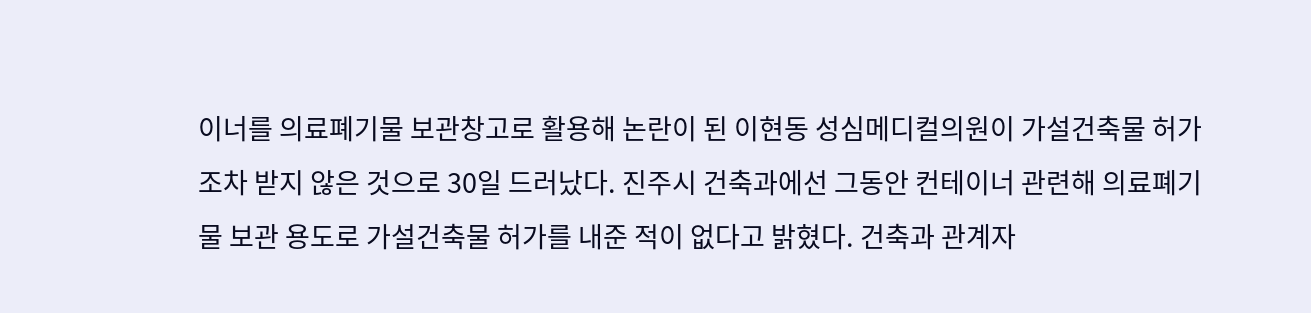이너를 의료폐기물 보관창고로 활용해 논란이 된 이현동 성심메디컬의원이 가설건축물 허가조차 받지 않은 것으로 30일 드러났다. 진주시 건축과에선 그동안 컨테이너 관련해 의료폐기물 보관 용도로 가설건축물 허가를 내준 적이 없다고 밝혔다. 건축과 관계자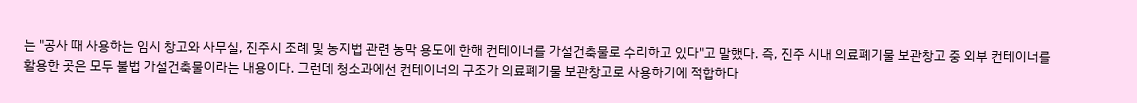는 "공사 때 사용하는 임시 창고와 사무실, 진주시 조례 및 농지법 관련 농막 용도에 한해 컨테이너를 가설건축물로 수리하고 있다"고 말했다. 즉, 진주 시내 의료폐기물 보관창고 중 외부 컨테이너를 활용한 곳은 모두 불법 가설건축물이라는 내용이다. 그런데 청소과에선 컨테이너의 구조가 의료폐기물 보관창고로 사용하기에 적합하다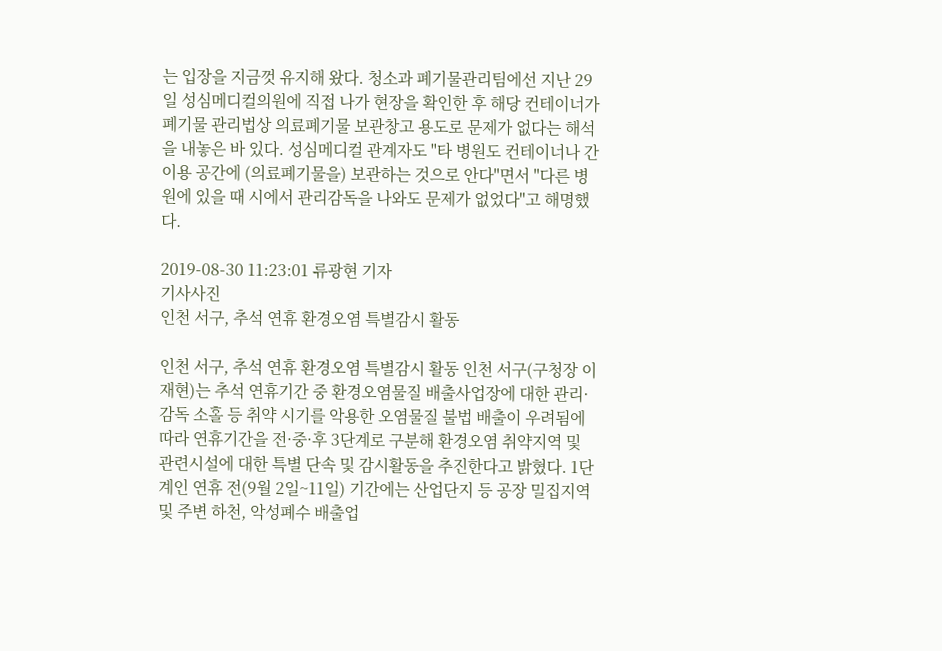는 입장을 지금껏 유지해 왔다. 청소과 폐기물관리팀에선 지난 29일 성심메디컬의원에 직접 나가 현장을 확인한 후 해당 컨테이너가 폐기물 관리법상 의료폐기물 보관창고 용도로 문제가 없다는 해석을 내놓은 바 있다. 성심메디컬 관계자도 "타 병원도 컨테이너나 간이용 공간에 (의료폐기물을) 보관하는 것으로 안다"면서 "다른 병원에 있을 때 시에서 관리감독을 나와도 문제가 없었다"고 해명했다.

2019-08-30 11:23:01 류광현 기자
기사사진
인천 서구, 추석 연휴 환경오염 특별감시 활동

인천 서구, 추석 연휴 환경오염 특별감시 활동 인천 서구(구청장 이재현)는 추석 연휴기간 중 환경오염물질 배출사업장에 대한 관리·감독 소홀 등 취약 시기를 악용한 오염물질 불법 배출이 우려됨에 따라 연휴기간을 전·중·후 3단계로 구분해 환경오염 취약지역 및 관련시설에 대한 특별 단속 및 감시활동을 추진한다고 밝혔다. 1단계인 연휴 전(9월 2일~11일) 기간에는 산업단지 등 공장 밀집지역 및 주변 하천, 악성폐수 배출업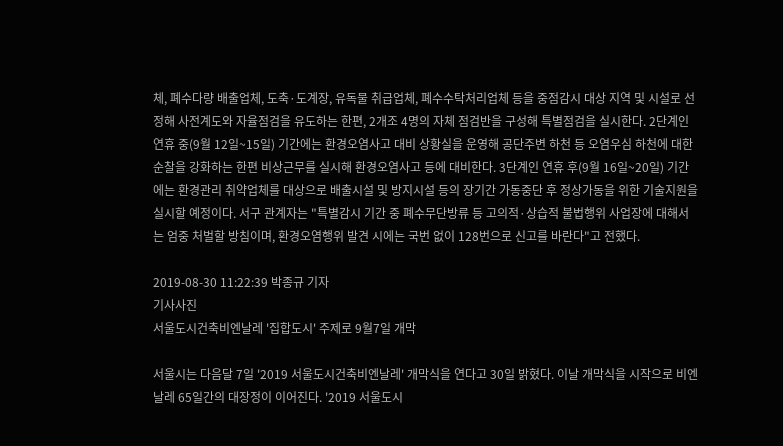체, 폐수다량 배출업체, 도축·도계장, 유독물 취급업체, 폐수수탁처리업체 등을 중점감시 대상 지역 및 시설로 선정해 사전계도와 자율점검을 유도하는 한편, 2개조 4명의 자체 점검반을 구성해 특별점검을 실시한다. 2단계인 연휴 중(9월 12일~15일) 기간에는 환경오염사고 대비 상황실을 운영해 공단주변 하천 등 오염우심 하천에 대한 순찰을 강화하는 한편 비상근무를 실시해 환경오염사고 등에 대비한다. 3단계인 연휴 후(9월 16일~20일) 기간에는 환경관리 취약업체를 대상으로 배출시설 및 방지시설 등의 장기간 가동중단 후 정상가동을 위한 기술지원을실시할 예정이다. 서구 관계자는 "특별감시 기간 중 폐수무단방류 등 고의적·상습적 불법행위 사업장에 대해서는 엄중 처벌할 방침이며, 환경오염행위 발견 시에는 국번 없이 128번으로 신고를 바란다"고 전했다.

2019-08-30 11:22:39 박종규 기자
기사사진
서울도시건축비엔날레 '집합도시' 주제로 9월7일 개막

서울시는 다음달 7일 '2019 서울도시건축비엔날레' 개막식을 연다고 30일 밝혔다. 이날 개막식을 시작으로 비엔날레 65일간의 대장정이 이어진다. '2019 서울도시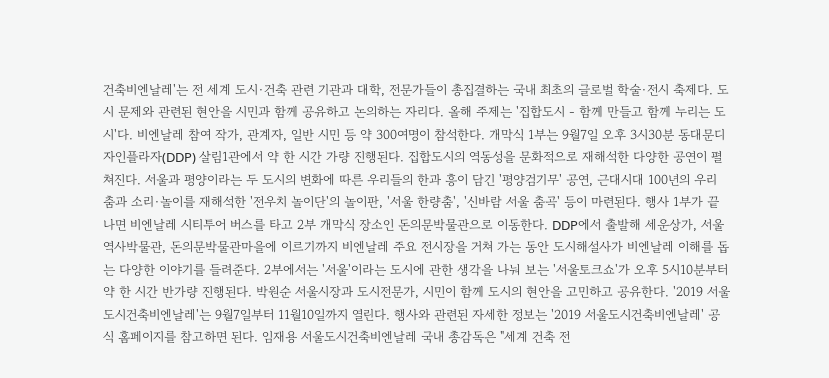건축비엔날레'는 전 세계 도시·건축 관련 기관과 대학, 전문가들이 총집결하는 국내 최초의 글로벌 학술·전시 축제다. 도시 문제와 관련된 현안을 시민과 함께 공유하고 논의하는 자리다. 올해 주제는 '집합도시 - 함께 만들고 함께 누리는 도시'다. 비엔날레 참여 작가, 관계자, 일반 시민 등 약 300여명이 참석한다. 개막식 1부는 9월7일 오후 3시30분 동대문디자인플라자(DDP) 살림1관에서 약 한 시간 가량 진행된다. 집합도시의 역동성을 문화적으로 재해석한 다양한 공연이 펼쳐진다. 서울과 평양이라는 두 도시의 변화에 따른 우리들의 한과 흥이 담긴 '평양검기무' 공연, 근대시대 100년의 우리 춤과 소리·놀이를 재해석한 '전우치 놀이단'의 놀이판, '서울 한량춤', '신바람 서울 춤곡' 등이 마련된다. 행사 1부가 끝나면 비엔날레 시티투어 버스를 타고 2부 개막식 장소인 돈의문박물관으로 이동한다. DDP에서 출발해 세운상가, 서울역사박물관, 돈의문박물관마을에 이르기까지 비엔날레 주요 전시장을 거쳐 가는 동안 도시해설사가 비엔날레 이해를 돕는 다양한 이야기를 들려준다. 2부에서는 '서울'이라는 도시에 관한 생각을 나눠 보는 '서울토크쇼'가 오후 5시10분부터 약 한 시간 반가량 진행된다. 박원순 서울시장과 도시전문가, 시민이 함께 도시의 현안을 고민하고 공유한다. '2019 서울도시건축비엔날레'는 9월7일부터 11월10일까지 열린다. 행사와 관련된 자세한 정보는 '2019 서울도시건축비엔날레' 공식 홈페이지를 참고하면 된다. 임재용 서울도시건축비엔날레 국내 총감독은 "세계 건축 전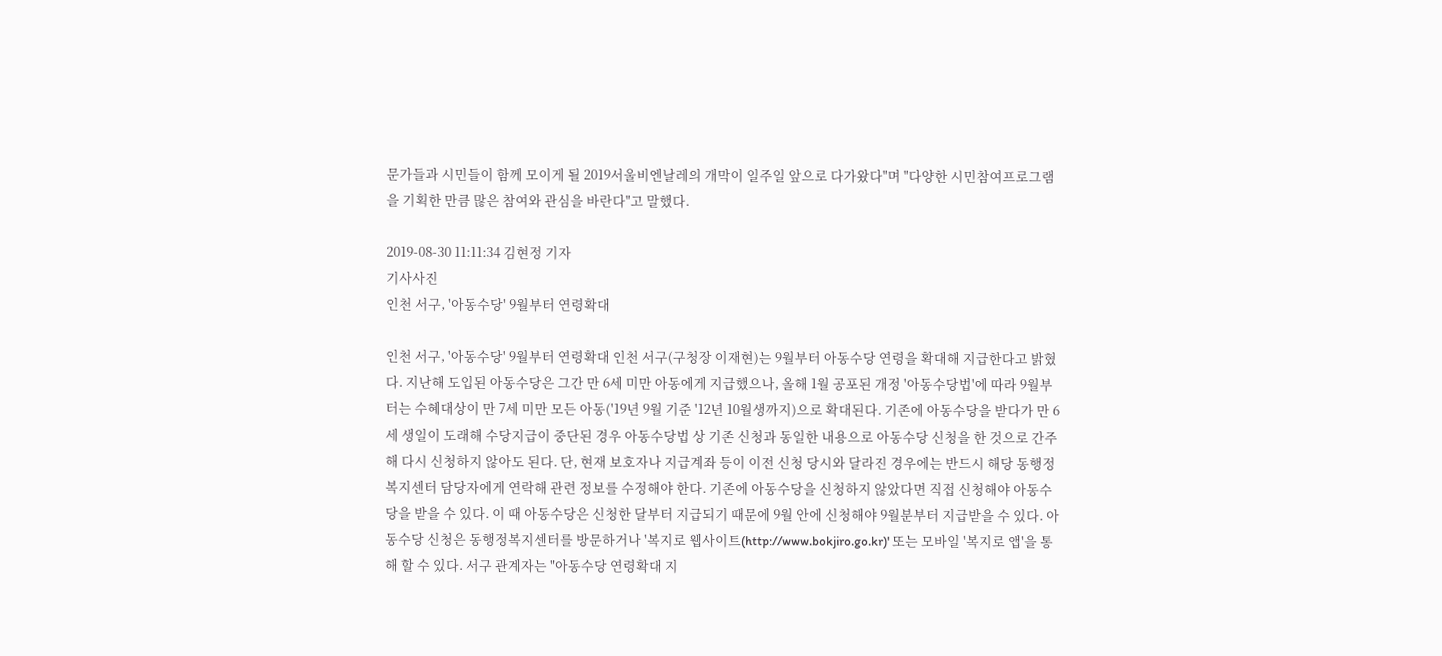문가들과 시민들이 함께 모이게 될 2019서울비엔날레의 개막이 일주일 앞으로 다가왔다"며 "다양한 시민참여프로그램을 기획한 만큼 많은 참여와 관심을 바란다"고 말했다.

2019-08-30 11:11:34 김현정 기자
기사사진
인천 서구, '아동수당' 9월부터 연령확대

인천 서구, '아동수당' 9월부터 연령확대 인천 서구(구청장 이재현)는 9월부터 아동수당 연령을 확대해 지급한다고 밝혔다. 지난해 도입된 아동수당은 그간 만 6세 미만 아동에게 지급했으나, 올해 1월 공포된 개정 '아동수당법'에 따라 9월부터는 수혜대상이 만 7세 미만 모든 아동('19년 9월 기준 '12년 10월생까지)으로 확대된다. 기존에 아동수당을 받다가 만 6세 생일이 도래해 수당지급이 중단된 경우 아동수당법 상 기존 신청과 동일한 내용으로 아동수당 신청을 한 것으로 간주해 다시 신청하지 않아도 된다. 단, 현재 보호자나 지급계좌 등이 이전 신청 당시와 달라진 경우에는 반드시 해당 동행정복지센터 담당자에게 연락해 관련 정보를 수정해야 한다. 기존에 아동수당을 신청하지 않았다면 직접 신청해야 아동수당을 받을 수 있다. 이 때 아동수당은 신청한 달부터 지급되기 때문에 9월 안에 신청해야 9월분부터 지급받을 수 있다. 아동수당 신청은 동행정복지센터를 방문하거나 '복지로 웹사이트(http://www.bokjiro.go.kr)' 또는 모바일 '복지로 앱'을 통해 할 수 있다. 서구 관계자는 "아동수당 연령확대 지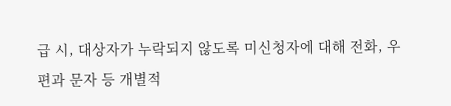급 시, 대상자가 누락되지 않도록 미신청자에 대해 전화, 우편과 문자 등 개별적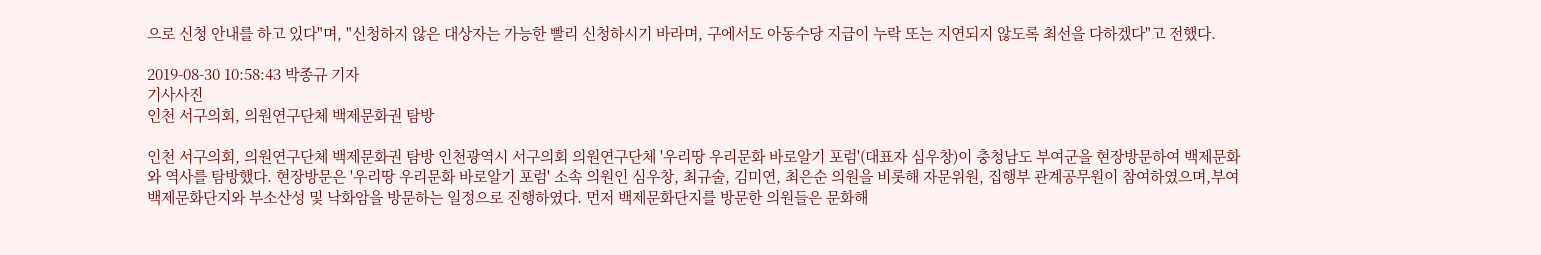으로 신청 안내를 하고 있다"며, "신청하지 않은 대상자는 가능한 빨리 신청하시기 바라며, 구에서도 아동수당 지급이 누락 또는 지연되지 않도록 최선을 다하겠다"고 전했다.

2019-08-30 10:58:43 박종규 기자
기사사진
인천 서구의회, 의원연구단체 백제문화권 탐방

인천 서구의회, 의원연구단체 백제문화권 탐방 인천광역시 서구의회 의원연구단체 '우리땅 우리문화 바로알기 포럼'(대표자 심우창)이 충청남도 부여군을 현장방문하여 백제문화와 역사를 탐방했다. 현장방문은 '우리땅 우리문화 바로알기 포럼' 소속 의원인 심우창, 최규술, 김미연, 최은순 의원을 비롯해 자문위원, 집행부 관계공무원이 참여하였으며,부여 백제문화단지와 부소산성 및 낙화암을 방문하는 일정으로 진행하였다. 먼저 백제문화단지를 방문한 의원들은 문화해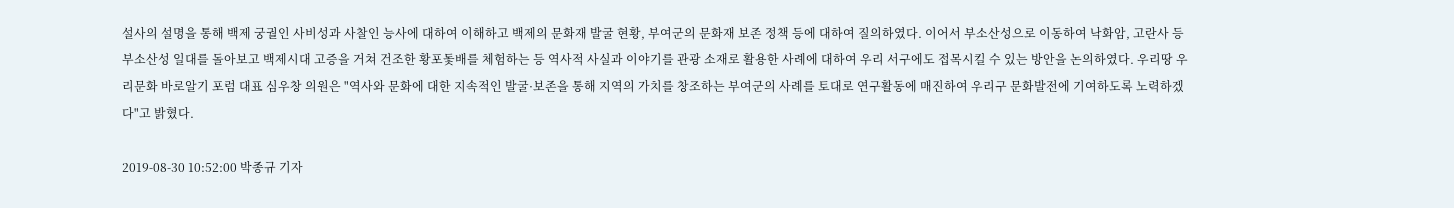설사의 설명을 통해 백제 궁궐인 사비성과 사찰인 능사에 대하여 이해하고 백제의 문화재 발굴 현황, 부여군의 문화재 보존 정책 등에 대하여 질의하였다. 이어서 부소산성으로 이동하여 낙화암, 고란사 등 부소산성 일대를 돌아보고 백제시대 고증을 거쳐 건조한 황포돛배를 체험하는 등 역사적 사실과 이야기를 관광 소재로 활용한 사례에 대하여 우리 서구에도 접목시킬 수 있는 방안을 논의하였다. 우리땅 우리문화 바로알기 포럼 대표 심우창 의원은 "역사와 문화에 대한 지속적인 발굴·보존을 통해 지역의 가치를 창조하는 부여군의 사례를 토대로 연구활동에 매진하여 우리구 문화발전에 기여하도록 노력하겠다"고 밝혔다.

2019-08-30 10:52:00 박종규 기자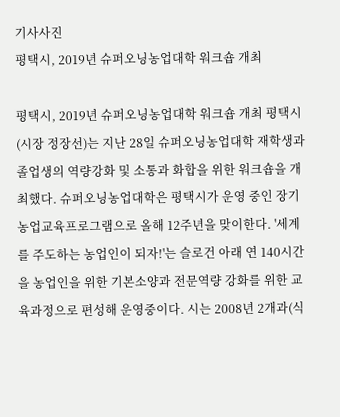기사사진
평택시, 2019년 슈퍼오닝농업대학 워크숍 개최

평택시, 2019년 슈퍼오닝농업대학 워크숍 개최 평택시(시장 정장선)는 지난 28일 슈퍼오닝농업대학 재학생과 졸업생의 역량강화 및 소통과 화합을 위한 워크숍을 개최했다. 슈퍼오닝농업대학은 평택시가 운영 중인 장기 농업교육프로그램으로 올해 12주년을 맞이한다. '세계를 주도하는 농업인이 되자!'는 슬로건 아래 연 140시간을 농업인을 위한 기본소양과 전문역량 강화를 위한 교육과정으로 편성해 운영중이다. 시는 2008년 2개과(식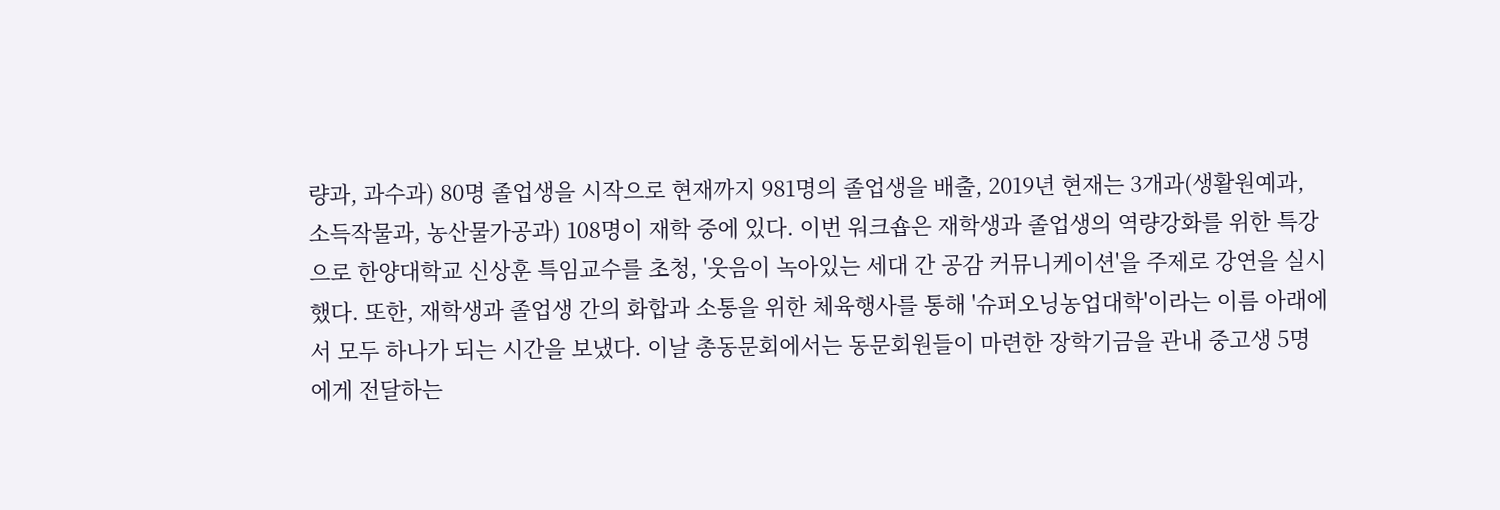량과, 과수과) 80명 졸업생을 시작으로 현재까지 981명의 졸업생을 배출, 2019년 현재는 3개과(생활원예과, 소득작물과, 농산물가공과) 108명이 재학 중에 있다. 이번 워크숍은 재학생과 졸업생의 역량강화를 위한 특강으로 한양대학교 신상훈 특임교수를 초청, '웃음이 녹아있는 세대 간 공감 커뮤니케이션'을 주제로 강연을 실시했다. 또한, 재학생과 졸업생 간의 화합과 소통을 위한 체육행사를 통해 '슈퍼오닝농업대학'이라는 이름 아래에서 모두 하나가 되는 시간을 보냈다. 이날 총동문회에서는 동문회원들이 마련한 장학기금을 관내 중고생 5명에게 전달하는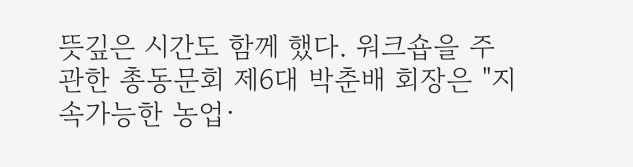뜻깊은 시간도 함께 했다. 워크숍을 주관한 총동문회 제6대 박춘배 회장은 "지속가능한 농업·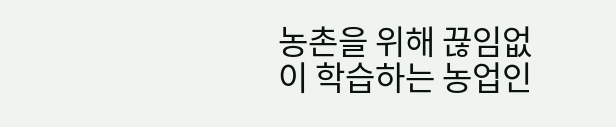농촌을 위해 끊임없이 학습하는 농업인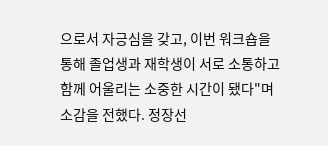으로서 자긍심을 갖고, 이번 워크숍을 통해 졸업생과 재학생이 서로 소통하고 함께 어울리는 소중한 시간이 됐다"며 소감을 전했다. 정장선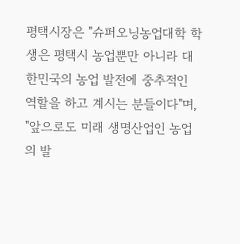평택시장은 "슈퍼오닝농업대학 학생은 평택시 농업뿐만 아니라 대한민국의 농업 발전에 중추적인 역할을 하고 계시는 분들이다"며, "앞으로도 미래 생명산업인 농업의 발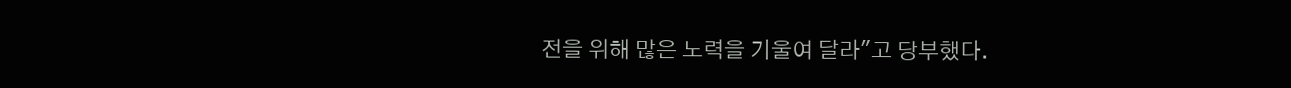전을 위해 많은 노력을 기울여 달라"고 당부했다.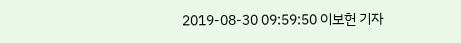2019-08-30 09:59:50 이보헌 기자